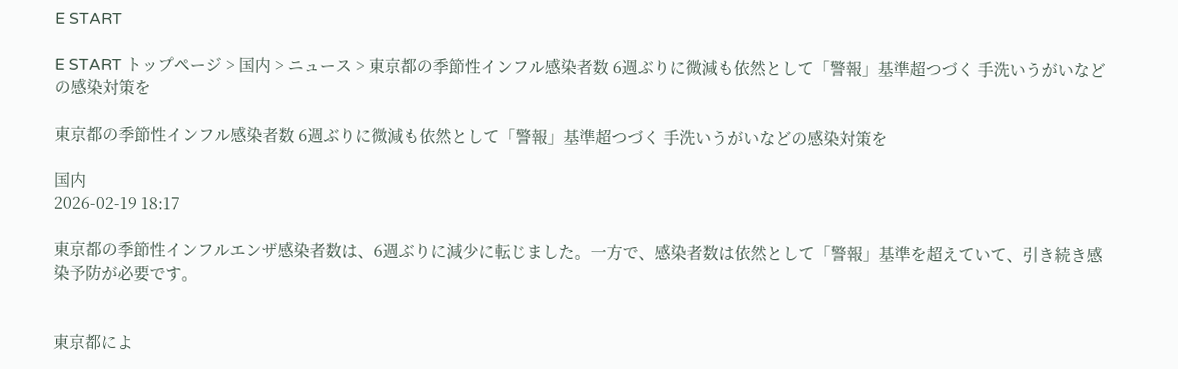E START

E START トップページ > 国内 > ニュース > 東京都の季節性インフル感染者数 6週ぶりに微減も依然として「警報」基準超つづく 手洗いうがいなどの感染対策を

東京都の季節性インフル感染者数 6週ぶりに微減も依然として「警報」基準超つづく 手洗いうがいなどの感染対策を

国内
2026-02-19 18:17

東京都の季節性インフルエンザ感染者数は、6週ぶりに減少に転じました。一方で、感染者数は依然として「警報」基準を超えていて、引き続き感染予防が必要です。


東京都によ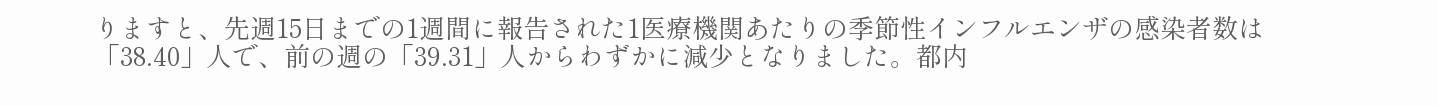りますと、先週15日までの1週間に報告された1医療機関あたりの季節性インフルエンザの感染者数は「38.40」人で、前の週の「39.31」人からわずかに減少となりました。都内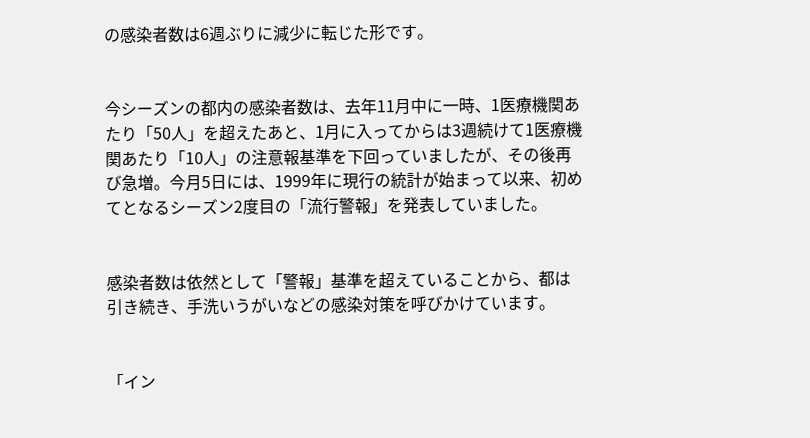の感染者数は6週ぶりに減少に転じた形です。


今シーズンの都内の感染者数は、去年11月中に一時、1医療機関あたり「50人」を超えたあと、1月に入ってからは3週続けて1医療機関あたり「10人」の注意報基準を下回っていましたが、その後再び急増。今月5日には、1999年に現行の統計が始まって以来、初めてとなるシーズン2度目の「流行警報」を発表していました。


感染者数は依然として「警報」基準を超えていることから、都は引き続き、手洗いうがいなどの感染対策を呼びかけています。


「イン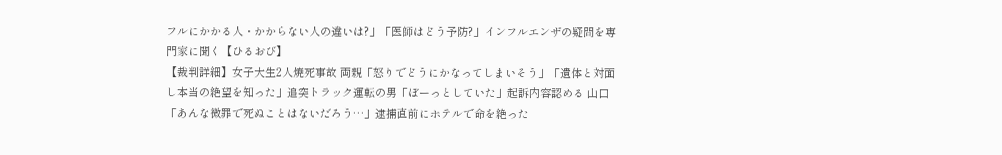フルにかかる人・かからない人の違いは?」「医師はどう予防?」インフルエンザの疑問を専門家に聞く【ひるおび】
【裁判詳細】女子大生2人焼死事故 両親「怒りでどうにかなってしまいそう」「遺体と対面し本当の絶望を知った」追突トラック運転の男「ぼーっとしていた」起訴内容認める 山口
「あんな微罪で死ぬことはないだろう…」逮捕直前にホテルで命を絶った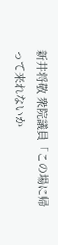新井将敬 衆院議員「この場に帰って来れないか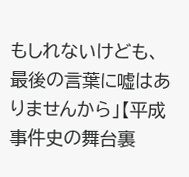もしれないけども、最後の言葉に嘘はありませんから」【平成事件史の舞台裏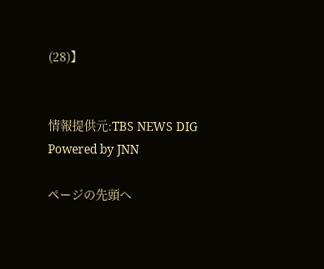(28)】


情報提供元:TBS NEWS DIG Powered by JNN

ページの先頭へ